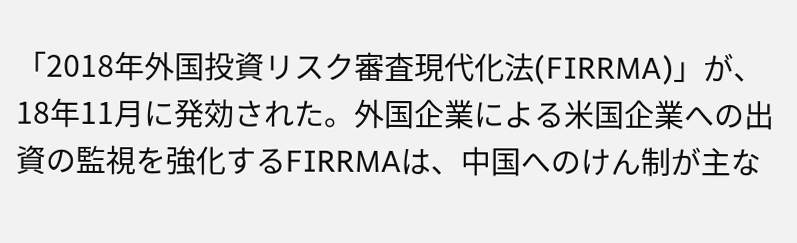「2018年外国投資リスク審査現代化法(FIRRMA)」が、18年11月に発効された。外国企業による米国企業への出資の監視を強化するFIRRMAは、中国へのけん制が主な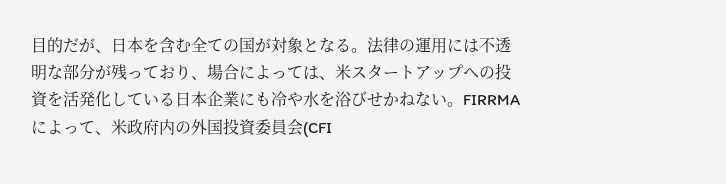目的だが、日本を含む全ての国が対象となる。法律の運用には不透明な部分が残っており、場合によっては、米スタートアップへの投資を活発化している日本企業にも冷や水を浴びせかねない。FIRRMAによって、米政府内の外国投資委員会(CFI